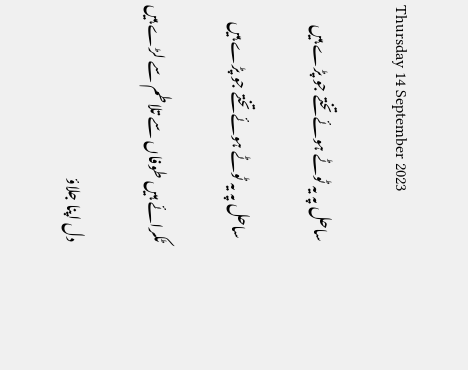Thursday 14 September 2023

ساحل پہ یہ ٹوٹے ہوئے تختے جو پڑے ہیں

 ساحل پہ یہ ٹوٹے ہوئے تختے جو پڑے ہیں

ٹکرائے ہیں طوفاں سے تلاطم سے لڑے ہیں

دل اپنا جلاؤ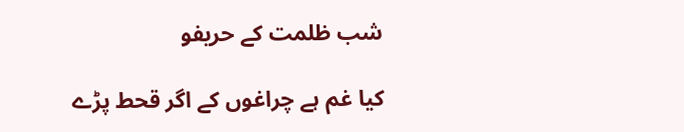شب ظلمت کے حریفو

کیا غم ہے چراغوں کے اگر قحط پڑے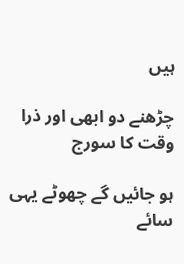ہیں

چڑھنے دو ابھی اور ذرا وقت کا سورج

ہو جائیں گے چھوٹے یہی سائے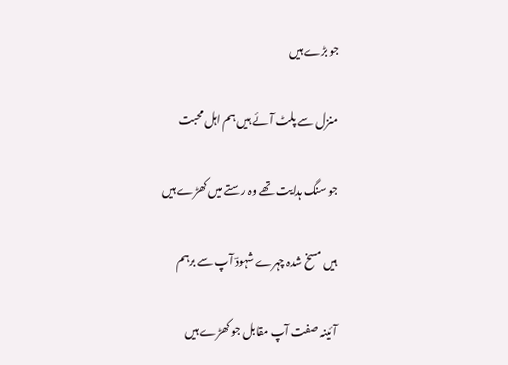جو بڑے ہیں

منزل سے پلٹ آئے ہیں ہم اہل محبت

جو سنگ ہدایت تھے وہ رستے میں کھڑے ہیں

ہیں مسخ شدہ چہرے شہودؔ آپ سے برہم

آئینہ صفت آپ مقابل جو کھڑے ہیں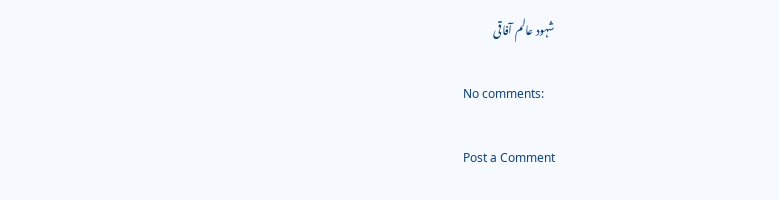شہود عالم آفاقی

No comments:

Post a Comment